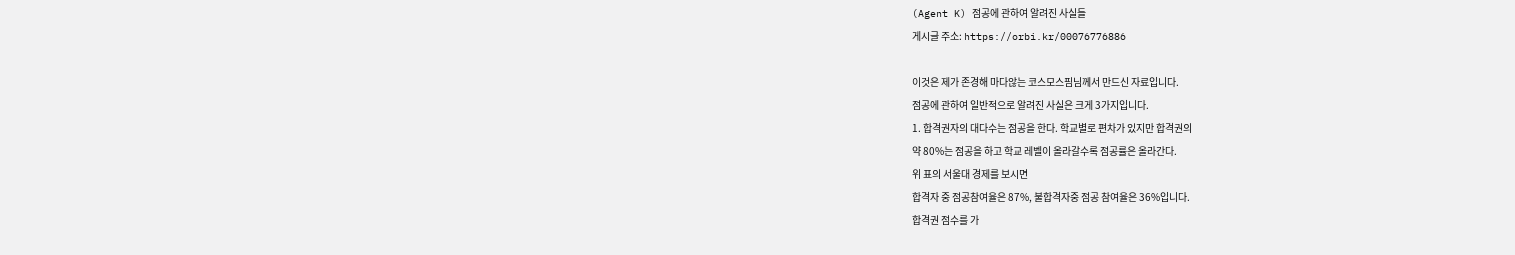(Agent K) 점공에 관하여 알려진 사실들
게시글 주소: https://orbi.kr/00076776886

이것은 제가 존경해 마다않는 코스모스핌님께서 만드신 자료입니다.
점공에 관하여 일반적으로 알려진 사실은 크게 3가지입니다.
1. 합격권자의 대다수는 점공을 한다. 학교별로 편차가 있지만 합격권의
약 80%는 점공을 하고 학교 레벨이 올라갈수록 점공률은 올라간다.
위 표의 서울대 경제를 보시면
합격자 중 점공참여율은 87%, 불합격자중 점공 참여율은 36%입니다.
합격권 점수를 가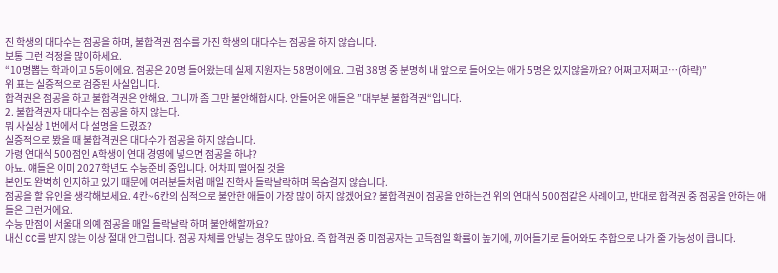진 학생의 대다수는 점공을 하며, 불합격권 점수를 가진 학생의 대다수는 점공을 하지 않습니다.
보통 그런 걱정을 많이하세요.
“10명뽑는 학과이고 5등이에요. 점공은 20명 들어왔는데 실제 지원자는 58명이에요. 그럼 38명 중 분명히 내 앞으로 들어오는 애가 5명은 있지않을까요? 어쩌고저쩌고…(하략)”
위 표는 실증적으로 검증된 사실입니다.
합격권은 점공을 하고 불합격권은 안해요. 그니까 좀 그만 불안해합시다. 안들어온 애들은 ”대부분 불합격권“입니다.
2. 불합격권자 대다수는 점공을 하지 않는다.
뭐 사실상 1번에서 다 설명을 드렸죠?
실증적으로 봤을 때 불합격권은 대다수가 점공을 하지 않습니다.
가령 연대식 500점인 A학생이 연대 경영에 넣으면 점공을 하냐?
아뇨. 얘들은 이미 2027학년도 수능준비 중입니다. 어차피 떨어질 것을
본인도 완벽히 인지하고 있기 때문에 여러분들처럼 매일 진학사 들락날락하며 목숨걸지 않습니다.
점공을 할 유인을 생각해보세요. 4칸~6칸의 심적으로 불안한 애들이 가장 많이 하지 않겠어요? 불합격권이 점공을 안하는건 위의 연대식 500점같은 사례이고, 반대로 합격권 중 점공을 안하는 애들은 그런거에요.
수능 만점이 서울대 의예 점공을 매일 들락날락 하며 불안해할까요?
내신 CC를 받지 않는 이상 절대 안그럽니다. 점공 자체를 안넣는 경우도 많아요. 즉 합격권 중 미점공자는 고득점일 확률이 높기에, 끼어들기로 들어와도 추합으로 나가 줄 가능성이 큽니다.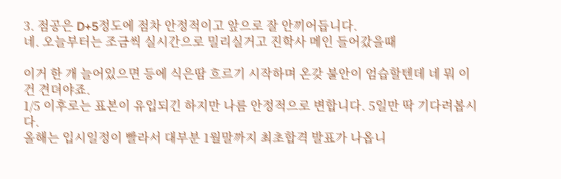3. 점공은 D+5정도에 점차 안정적이고 앞으로 잘 안끼어듭니다.
네. 오늘부터는 조금씩 실시간으로 밀리실거고 진학사 메인 들어갔을때

이거 한 개 늘어있으면 등에 식은땀 흐르기 시작하며 온갖 불안이 엄습할텐데 네 뭐 이건 견뎌야죠.
1/5 이후로는 표본이 유입되긴 하지만 나름 안정적으로 변합니다. 5일만 딱 기다려봅시다.
올해는 입시일정이 빨라서 대부분 1월말까지 최초합격 발표가 나옵니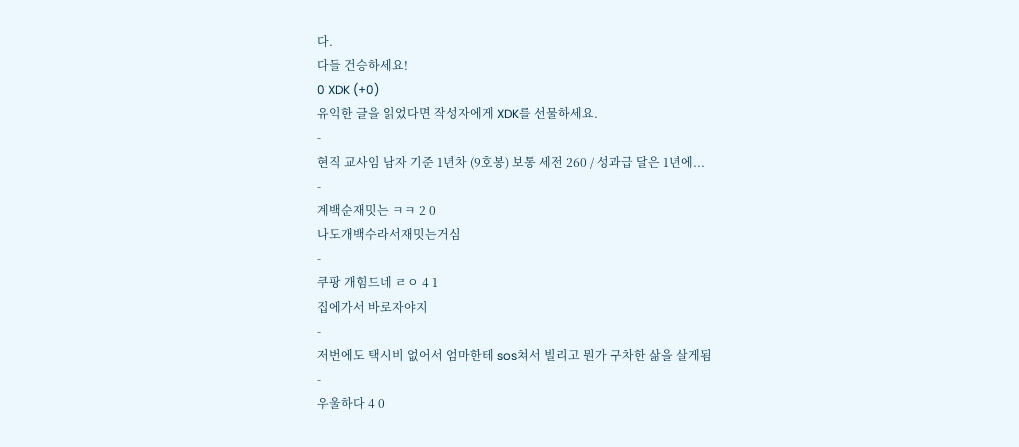다.
다들 건승하세요!
0 XDK (+0)
유익한 글을 읽었다면 작성자에게 XDK를 선물하세요.
-
현직 교사임 남자 기준 1년차 (9호봉) 보통 세전 260 / 성과급 달은 1년에...
-
계백순재밋는 ㅋㅋ 2 0
나도개백수라서재밋는거심
-
쿠팡 개힘드네 ㄹㅇ 4 1
집에가서 바로자야지
-
저번에도 택시비 없어서 엄마한테 sos쳐서 빌리고 뭔가 구차한 삶을 살게됨
-
우울하다 4 0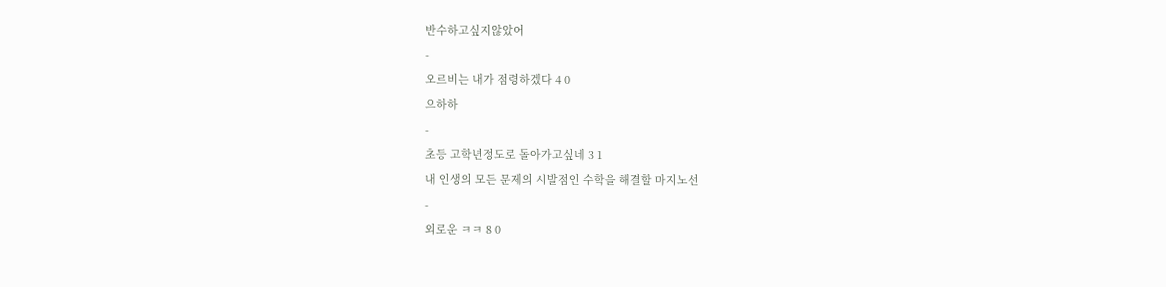반수하고싶지않았어
-
오르비는 내가 점령하겠다 4 0
으하하
-
초등 고학년정도로 돌아가고싶네 3 1
내 인생의 모든 문제의 시발점인 수학을 해결할 마지노선
-
외로운 ㅋㅋ 8 0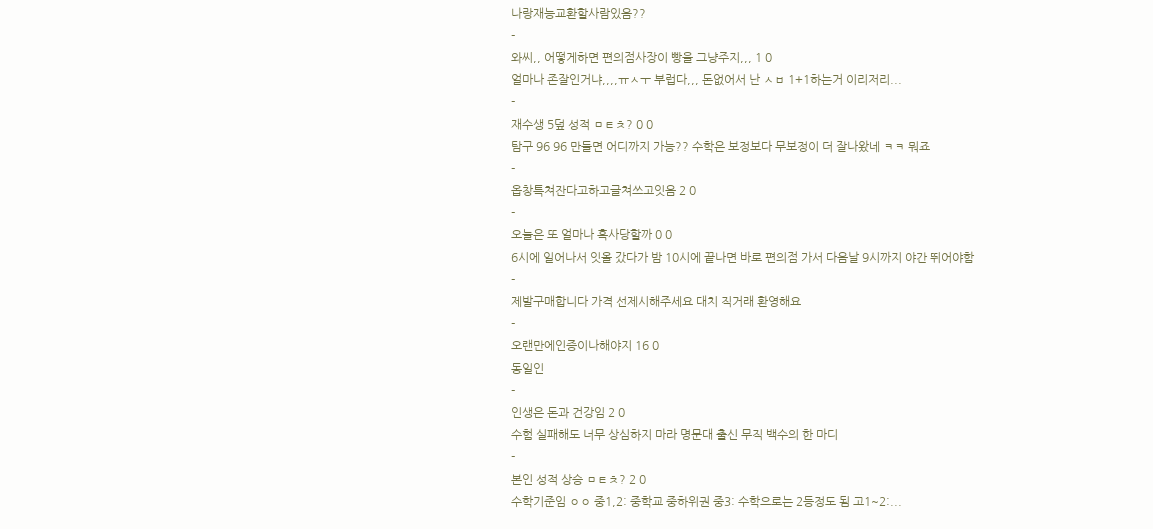나랑재능교환할사람있음??
-
와씨,, 어떻게하면 편의점사장이 빵을 그냥주지,,, 1 0
얼마나 존잘인거냐,,,,ㅠㅅㅜ 부럽다,,, 돈없어서 난 ㅅㅂ 1+1하는거 이리저리...
-
재수생 5덮 성적 ㅁㅌㅊ? 0 0
탐구 96 96 만들면 어디까지 가능?? 수학은 보정보다 무보정이 더 잘나왔네 ㅋㅋ 뭐죠
-
옵창특쳐잔다고하고글쳐쓰고잇음 2 0
-
오늘은 또 얼마나 혹사당할까 0 0
6시에 일어나서 잇올 갔다가 밤 10시에 끝나면 바로 편의점 가서 다음날 9시까지 야간 뛰어야함
-
제발구매합니다 가격 선제시해주세요 대치 직거래 환영해요
-
오랜만에인증이나해야지 16 0
동일인
-
인생은 돈과 건강임 2 0
수험 실패해도 너무 상심하지 마라 명문대 출신 무직 백수의 한 마디
-
본인 성적 상승 ㅁㅌㅊ? 2 0
수학기준임 ㅇㅇ 중1,2: 중학교 중하위권 중3: 수학으로는 2등정도 됨 고1~2:...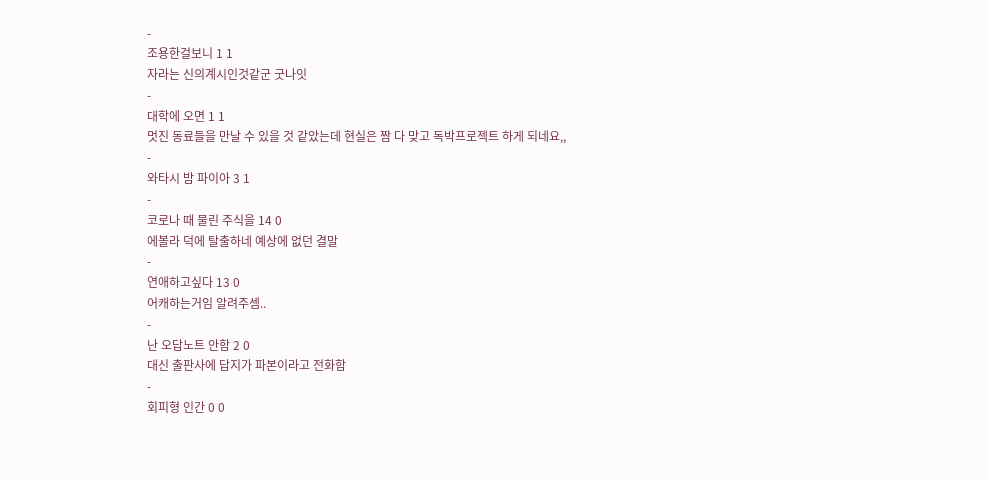-
조용한걸보니 1 1
자라는 신의계시인것같군 굿나잇
-
대학에 오면 1 1
멋진 동료들을 만날 수 있을 것 같았는데 현실은 짬 다 맞고 독박프로젝트 하게 되네요,,
-
와타시 밤 파이아 3 1
-
코로나 때 물린 주식을 14 0
에볼라 덕에 탈출하네 예상에 없던 결말
-
연애하고싶다 13 0
어캐하는거임 알려주셈..
-
난 오답노트 안함 2 0
대신 출판사에 답지가 파본이라고 전화함
-
회피형 인간 0 0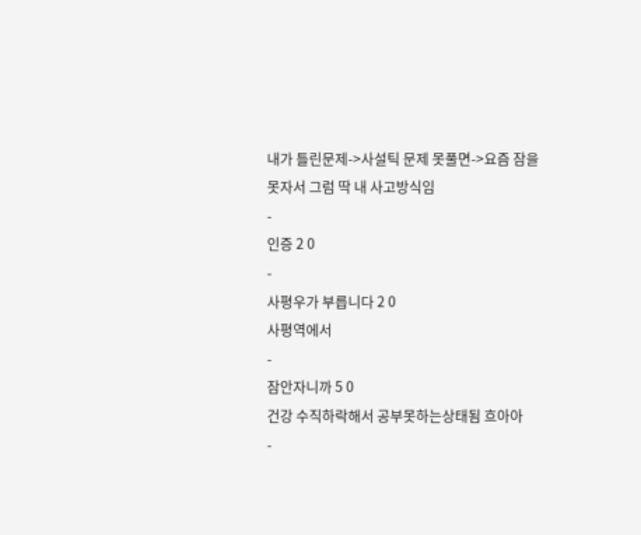내가 틀린문제->사설틱 문제 못풀면->요즘 잠을 못자서 그럼 딱 내 사고방식임
-
인증 2 0
-
사평우가 부릅니다 2 0
사평역에서
-
잠안자니까 5 0
건강 수직하락해서 공부못하는상태됨 흐아아
-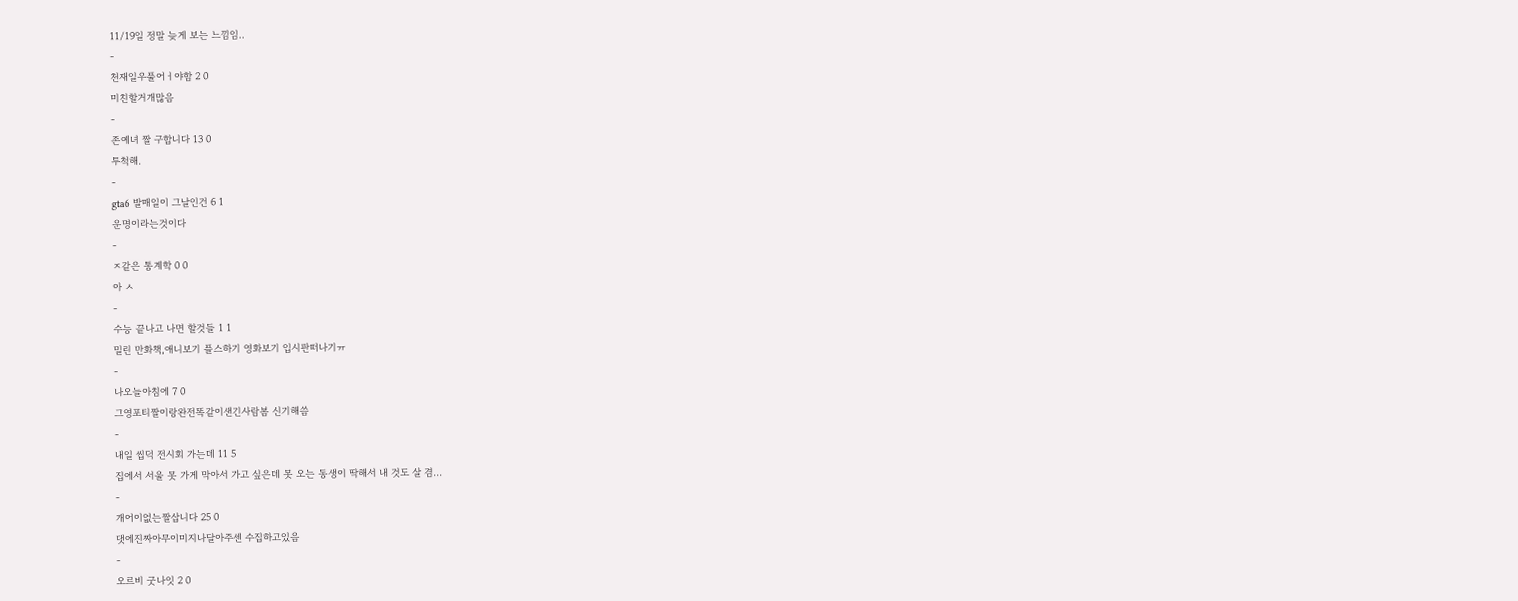11/19일 정말 늦게 보는 느낌임..
-
천재일우풀어ㅓ야함 2 0
미친할거개많음
-
존예녀 짤 구합니다 13 0
투척해.
-
gta6 발매일이 그날인건 6 1
운명이라는것이다
-
ㅈ같은 통계학 0 0
아 ㅅ
-
수능 끝나고 나면 할것들 1 1
밀린 만화책,애니보기 플스하기 영화보기 입시판떠나기ㅠ
-
나오늘아침에 7 0
그영포티짤이랑완전똑같이샌긴사람봄 신기해씀
-
내일 씹덕 전시회 가는데 11 5
집에서 서울 못 가게 막아서 가고 싶은데 못 오는 동생이 딱해서 내 것도 살 겸...
-
개어이없는짤삽니다 25 0
댓에진짜아무이미지나달아주센 수집하고있음
-
오르비 굿나잇 2 0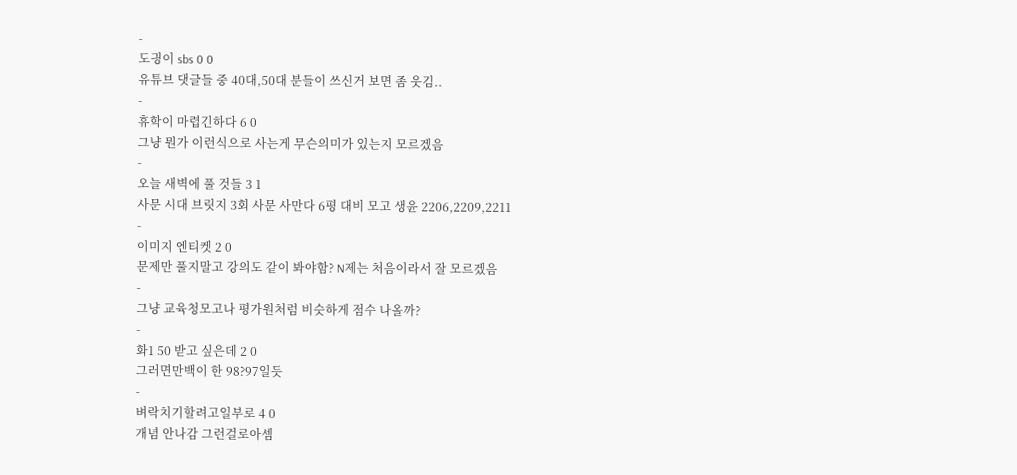-
도긩이 sbs 0 0
유튜브 댓글들 중 40대,50대 분들이 쓰신거 보면 좀 웃김..
-
휴학이 마렵긴하다 6 0
그냥 뭔가 이런식으로 사는게 무슨의미가 있는지 모르겠음
-
오늘 새벽에 풀 것들 3 1
사문 시대 브릿지 3회 사문 사만다 6평 대비 모고 생윤 2206,2209,2211
-
이미지 엔티켓 2 0
문제만 풀지말고 강의도 같이 봐야함? N제는 처음이라서 잘 모르겠음
-
그냥 교육청모고나 평가원처럼 비슷하게 점수 나올까?
-
화1 50 받고 싶은데 2 0
그러면만백이 한 98?97일듯
-
벼락치기할려고일부로 4 0
개념 안나감 그런걸로아셈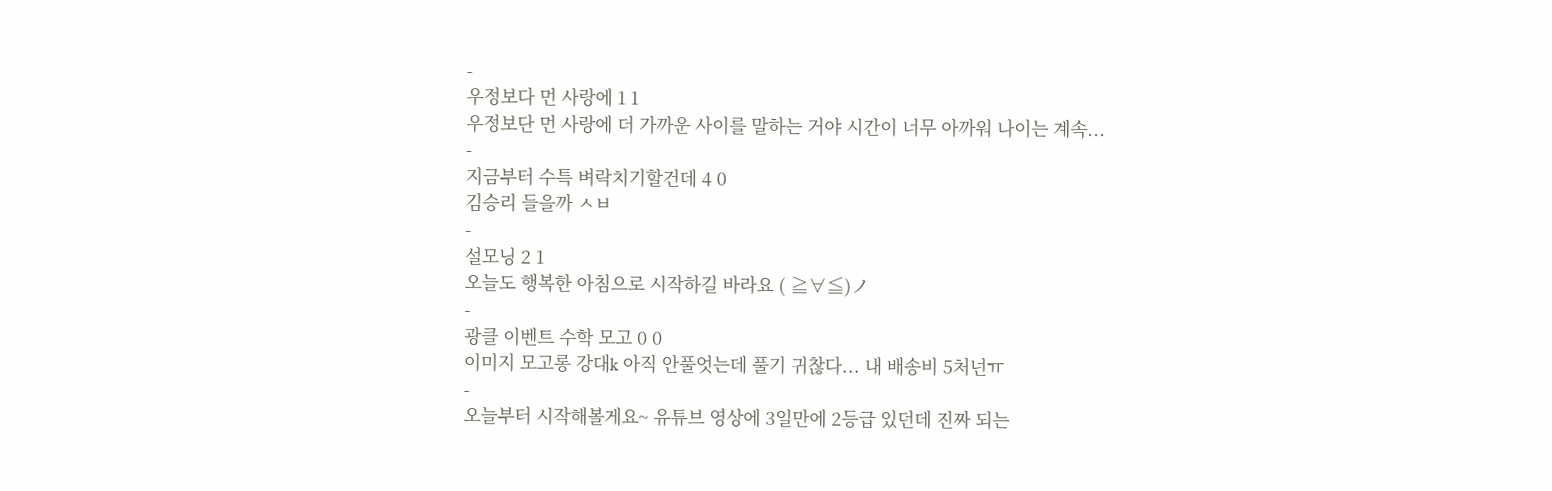-
우정보다 먼 사랑에 1 1
우정보단 먼 사랑에 더 가까운 사이를 말하는 거야 시간이 너무 아까워 나이는 계속...
-
지금부터 수특 벼락치기할건데 4 0
김승리 들을까 ㅅㅂ
-
설모닝 2 1
오늘도 행복한 아침으로 시작하길 바라요 ( ≧∀≦)ノ
-
광클 이벤트 수학 모고 0 0
이미지 모고롱 강대k 아직 안풀엇는데 풀기 귀찮다... 내 배송비 5처넌ㅠ
-
오늘부터 시작해볼게요~ 유튜브 영상에 3일만에 2등급 있던데 진짜 되는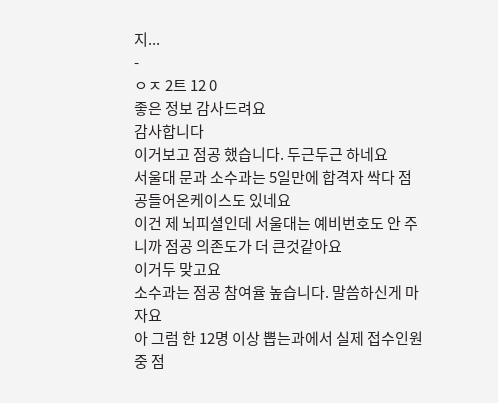지...
-
ㅇㅈ 2트 12 0
좋은 정보 감사드려요
감사합니다
이거보고 점공 했습니다. 두근두근 하네요
서울대 문과 소수과는 5일만에 합격자 싹다 점공들어온케이스도 있네요
이건 제 뇌피셜인데 서울대는 예비번호도 안 주니까 점공 의존도가 더 큰것같아요
이거두 맞고요
소수과는 점공 참여율 높습니다. 말씀하신게 마자요
아 그럼 한 12명 이상 뽑는과에서 실제 접수인원 중 점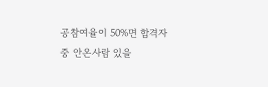공참여율이 50%면 합격자 중 안온사람 있을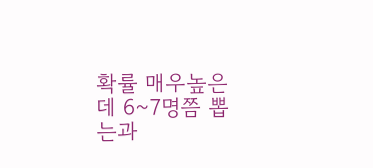확률 매우높은데 6~7명쯤 뽑는과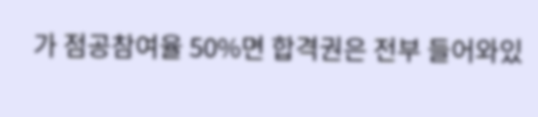가 점공참여율 50%면 합격권은 전부 들어와있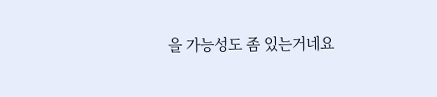을 가능성도 좀 있는거네요